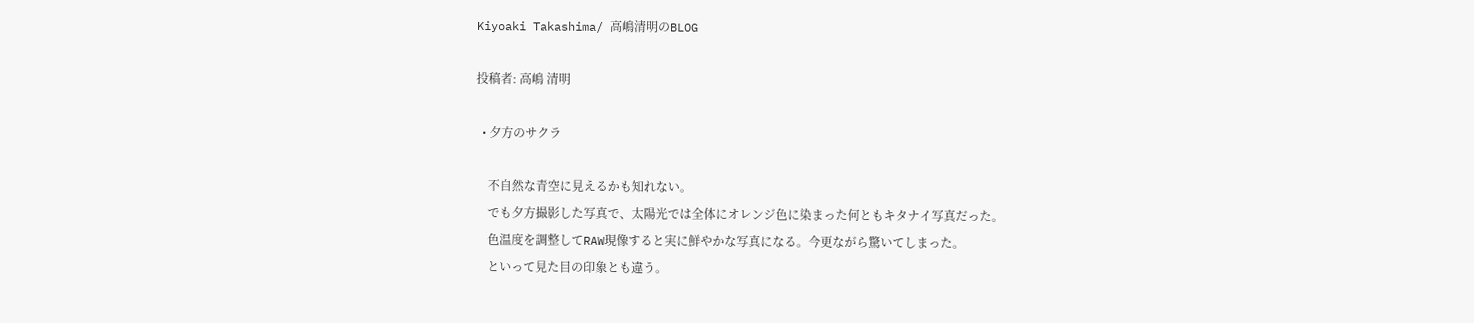Kiyoaki Takashima/ 高嶋清明のBLOG

投稿者: 高嶋 清明

  • 夕方のサクラ

    不自然な青空に見えるかも知れない。
    でも夕方撮影した写真で、太陽光では全体にオレンジ色に染まった何ともキタナイ写真だった。
    色温度を調整してRAW現像すると実に鮮やかな写真になる。今更ながら驚いてしまった。
    といって見た目の印象とも違う。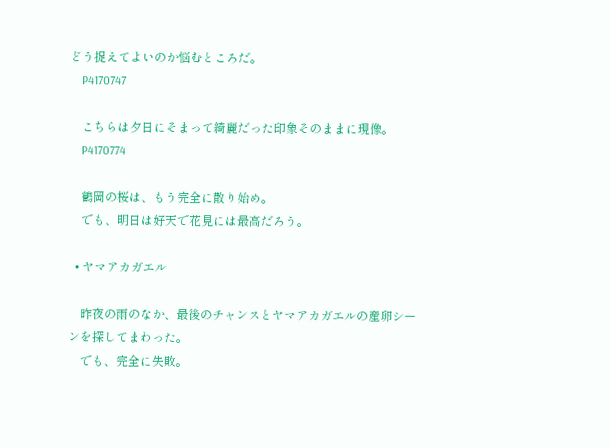どう捉えてよいのか悩むところだ。
    P4170747

    こちらは夕日にそまって綺麗だった印象そのままに現像。
    P4170774

    鶴岡の桜は、もう完全に散り始め。
    でも、明日は好天で花見には最高だろう。

  • ヤマアカガエル

    昨夜の雨のなか、最後のチャンスとヤマアカガエルの産卵シーンを探してまわった。
    でも、完全に失敗。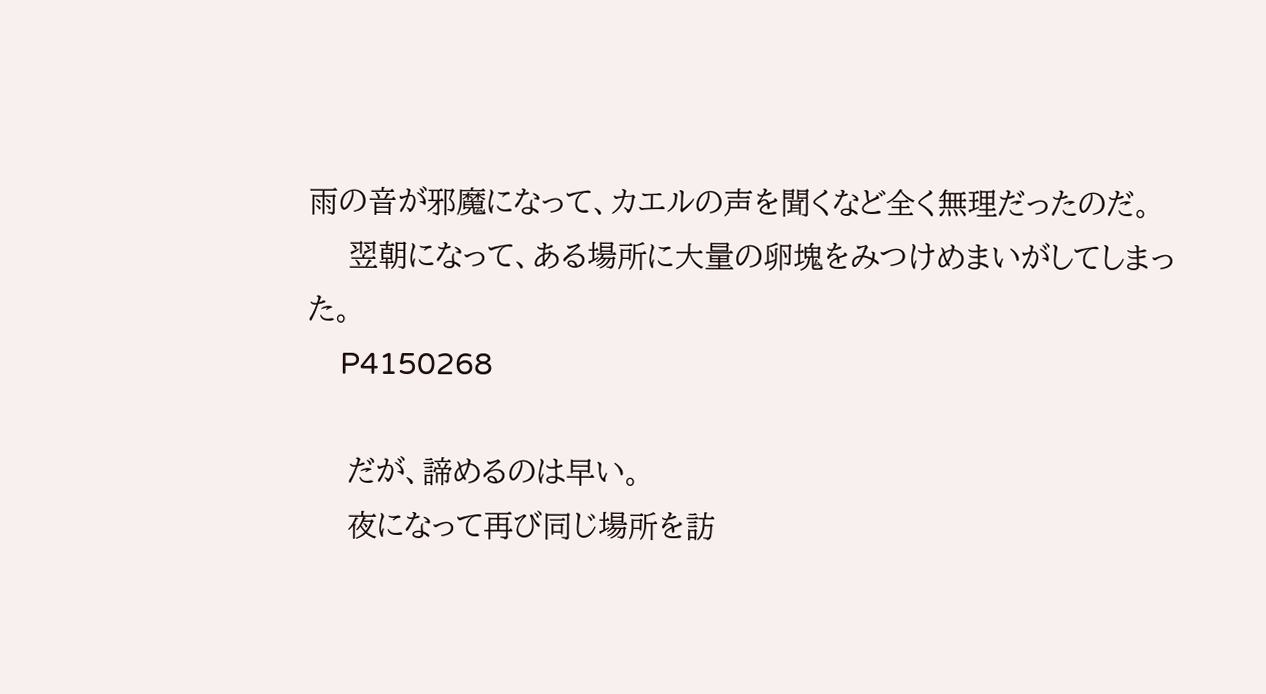雨の音が邪魔になって、カエルの声を聞くなど全く無理だったのだ。
    翌朝になって、ある場所に大量の卵塊をみつけめまいがしてしまった。
    P4150268

    だが、諦めるのは早い。
    夜になって再び同じ場所を訪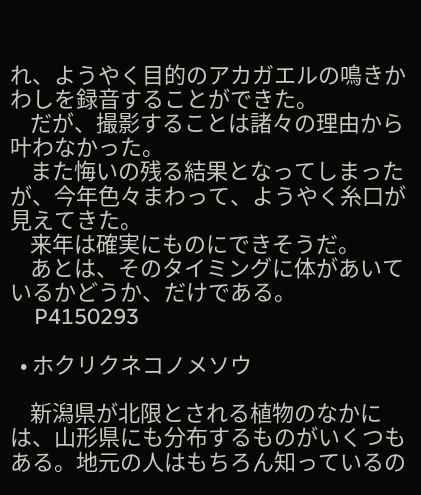れ、ようやく目的のアカガエルの鳴きかわしを録音することができた。
    だが、撮影することは諸々の理由から叶わなかった。
    また悔いの残る結果となってしまったが、今年色々まわって、ようやく糸口が見えてきた。
    来年は確実にものにできそうだ。
    あとは、そのタイミングに体があいているかどうか、だけである。
    P4150293

  • ホクリクネコノメソウ

    新潟県が北限とされる植物のなかには、山形県にも分布するものがいくつもある。地元の人はもちろん知っているの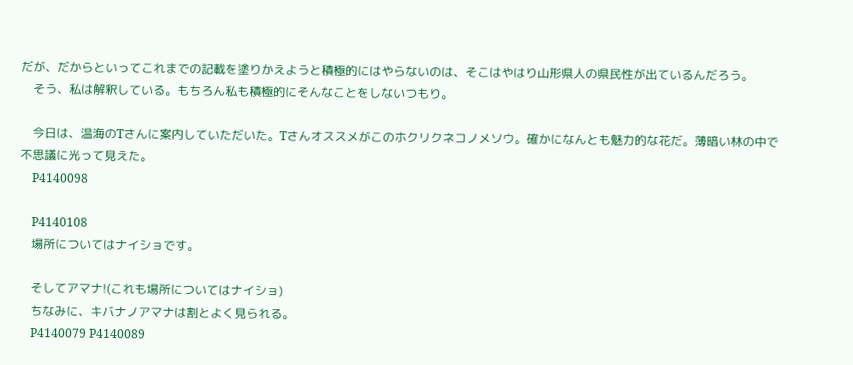だが、だからといってこれまでの記載を塗りかえようと積極的にはやらないのは、そこはやはり山形県人の県民性が出ているんだろう。
    そう、私は解釈している。もちろん私も積極的にそんなことをしないつもり。

    今日は、温海のTさんに案内していただいた。Tさんオススメがこのホクリクネコノメソウ。確かになんとも魅力的な花だ。薄暗い林の中で不思議に光って見えた。
    P4140098

    P4140108
    場所についてはナイショです。

    そしてアマナ!(これも場所についてはナイショ)
    ちなみに、キバナノアマナは割とよく見られる。
    P4140079 P4140089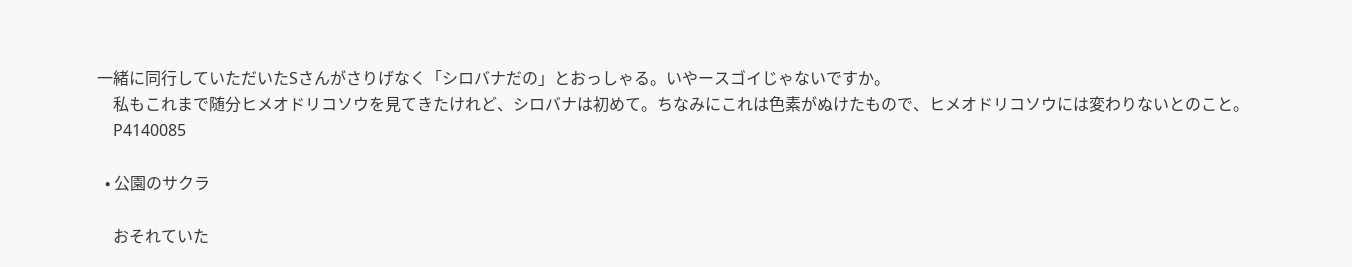一緒に同行していただいたSさんがさりげなく「シロバナだの」とおっしゃる。いやースゴイじゃないですか。
    私もこれまで随分ヒメオドリコソウを見てきたけれど、シロバナは初めて。ちなみにこれは色素がぬけたもので、ヒメオドリコソウには変わりないとのこと。
    P4140085

  • 公園のサクラ

    おそれていた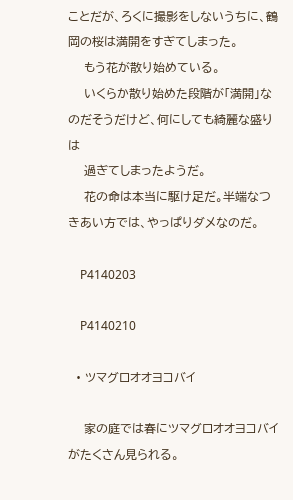ことだが、ろくに撮影をしないうちに、鶴岡の桜は満開をすぎてしまった。
    もう花が散り始めている。
    いくらか散り始めた段階が「満開」なのだそうだけど、何にしても綺麗な盛りは
    過ぎてしまったようだ。
    花の命は本当に駆け足だ。半端なつきあい方では、やっぱりダメなのだ。

    P4140203

    P4140210

  • ツマグロオオヨコバイ

    家の庭では春にツマグロオオヨコバイがたくさん見られる。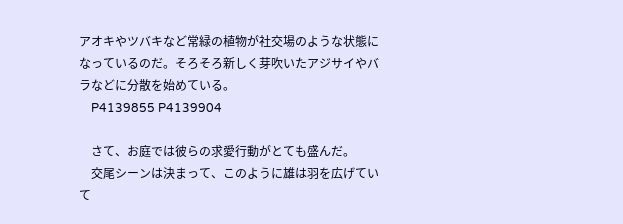アオキやツバキなど常緑の植物が社交場のような状態になっているのだ。そろそろ新しく芽吹いたアジサイやバラなどに分散を始めている。
    P4139855 P4139904

    さて、お庭では彼らの求愛行動がとても盛んだ。
    交尾シーンは決まって、このように雄は羽を広げていて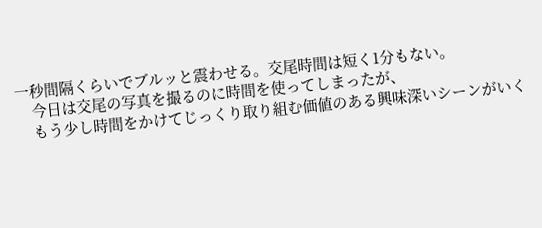一秒間隔くらいでブルッと震わせる。交尾時間は短く1分もない。
    今日は交尾の写真を撮るのに時間を使ってしまったが、
    もう少し時間をかけてじっくり取り組む価値のある興味深いシーンがいく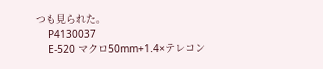つも見られた。
    P4130037
    E-520 マクロ50mm+1.4×テレコン